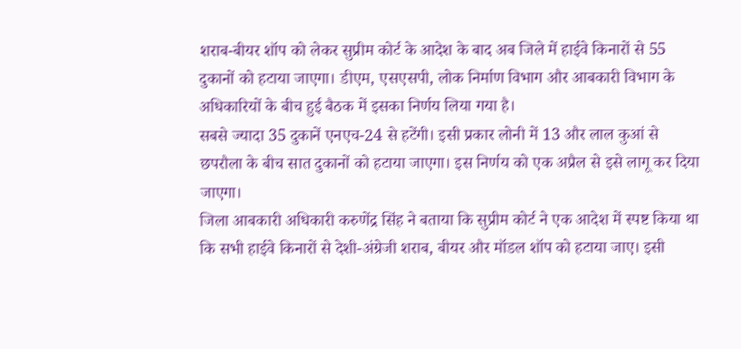शराब-बीयर शॉप को लेकर सुप्रीम कोर्ट के आदेश के बाद अब जिले में हाईवे किनारों से 55 दुकानों को हटाया जाएगा। डीएम, एसएसपी, लोक निर्माण विभाग और आबकारी विभाग के अधिकारियों के बीच हुई बैठक में इसका निर्णय लिया गया है।
सबसे ज्यादा 35 दुकानें एनएच-24 से हटेंगी। इसी प्रकार लोनी में 13 और लाल कुआं से छपरौला के बीच सात दुकानों को हटाया जाएगा। इस निर्णय को एक अप्रैल से इसे लागू कर दिया जाएगा।
जिला आबकारी अधिकारी करुणेंद्र सिंह ने बताया कि सुप्रीम कोर्ट ने एक आदेश में स्पष्ट किया था कि सभी हाईवे किनारों से देशी-अंग्रेजी शराब, बीयर और मॉडल शॉप को हटाया जाए। इसी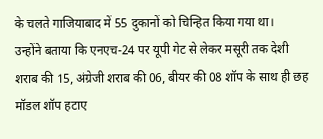के चलते गाजियाबाद में 55 दुकानों को चिन्हित किया गया था।
उन्होंने बताया कि एनएच-24 पर यूपी गेट से लेकर मसूरी तक देशी शराब की 15, अंग्रेजी शराब की 06, बीयर की 08 शॉप के साथ ही छह मॉडल शॉप हटाए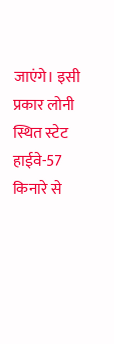जाएंगे। इसी प्रकार लोनी स्थित स्टेट हाईवे-57 किनारे से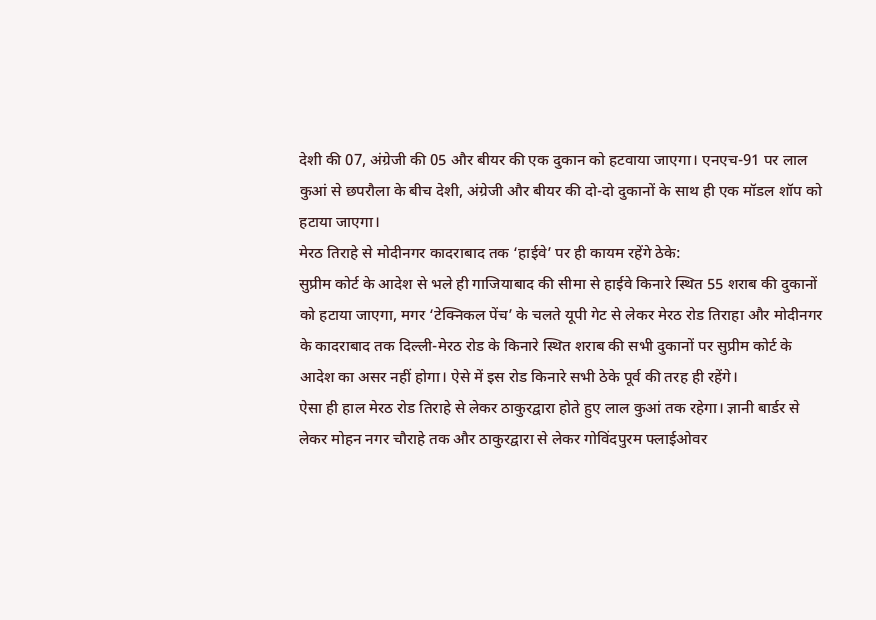देशी की 07, अंग्रेजी की 05 और बीयर की एक दुकान को हटवाया जाएगा। एनएच-91 पर लाल कुआं से छपरौला के बीच देशी, अंग्रेजी और बीयर की दो-दो दुकानों के साथ ही एक मॉडल शॉप को हटाया जाएगा।
मेरठ तिराहे से मोदीनगर कादराबाद तक ‘हाईवे’ पर ही कायम रहेंगे ठेके:
सुप्रीम कोर्ट के आदेश से भले ही गाजियाबाद की सीमा से हाईवे किनारे स्थित 55 शराब की दुकानों को हटाया जाएगा, मगर ‘टेक्निकल पेंच’ के चलते यूपी गेट से लेकर मेरठ रोड तिराहा और मोदीनगर के कादराबाद तक दिल्ली-मेरठ रोड के किनारे स्थित शराब की सभी दुकानों पर सुप्रीम कोर्ट के आदेश का असर नहीं होगा। ऐसे में इस रोड किनारे सभी ठेके पूर्व की तरह ही रहेंगे।
ऐसा ही हाल मेरठ रोड तिराहे से लेकर ठाकुरद्वारा होते हुए लाल कुआं तक रहेगा। ज्ञानी बार्डर से लेकर मोहन नगर चौराहे तक और ठाकुरद्वारा से लेकर गोविंदपुरम फ्लाईओवर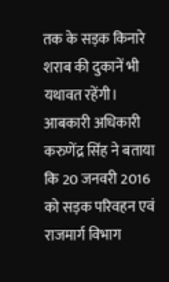तक के सड़क किनारे शराब की दुकानें भी यथावत रहेंगी।
आबकारी अधिकारी करुणेंद्र सिंह ने बताया कि 20 जनवरी 2016 को सड़क परिवहन एवं राजमार्ग विभाग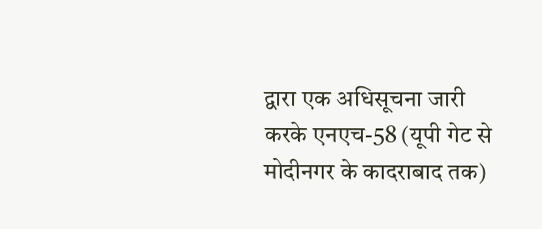द्वारा एक अधिसूचना जारी करके एनएच-58 (यूपी गेट से मोदीनगर के कादराबाद तक)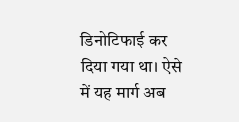डिनोटिफाई कर दिया गया था। ऐसे में यह मार्ग अब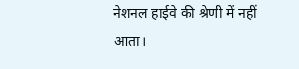नेशनल हाईवे की श्रेणी में नहीं आता।